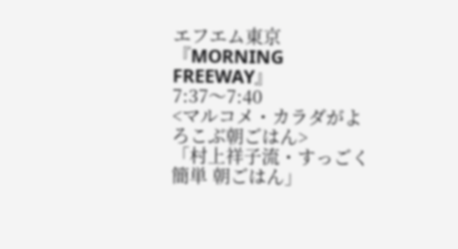エフエム東京
『MORNING FREEWAY』
7:37〜7:40
<マルコメ・カラダがよろこぶ朝ごはん>
「村上祥子流・すっごく簡単 朝ごはん」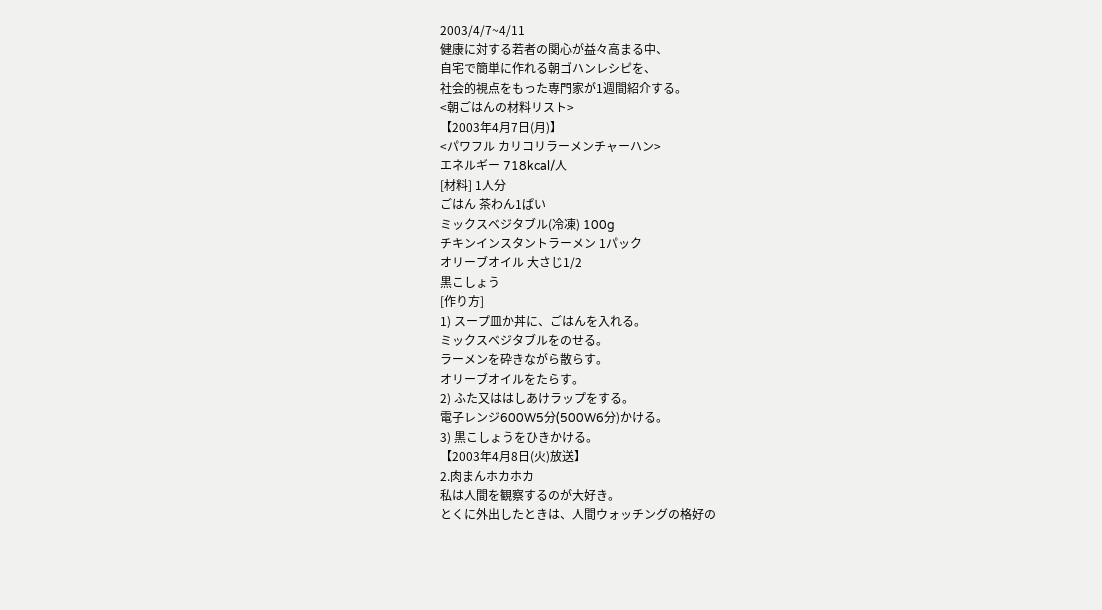2003/4/7~4/11
健康に対する若者の関心が益々高まる中、
自宅で簡単に作れる朝ゴハンレシピを、
社会的視点をもった専門家が1週間紹介する。
<朝ごはんの材料リスト>
【2003年4月7日(月)】
<パワフル カリコリラーメンチャーハン>
エネルギー 718kcal/人
[材料] 1人分
ごはん 茶わん1ぱい
ミックスベジタブル(冷凍) 100g
チキンインスタントラーメン 1パック
オリーブオイル 大さじ1/2
黒こしょう
[作り方]
1) スープ皿か丼に、ごはんを入れる。
ミックスベジタブルをのせる。
ラーメンを砕きながら散らす。
オリーブオイルをたらす。
2) ふた又ははしあけラップをする。
電子レンジ600W5分(500W6分)かける。
3) 黒こしょうをひきかける。
【2003年4月8日(火)放送】
2.肉まんホカホカ
私は人間を観察するのが大好き。
とくに外出したときは、人間ウォッチングの格好の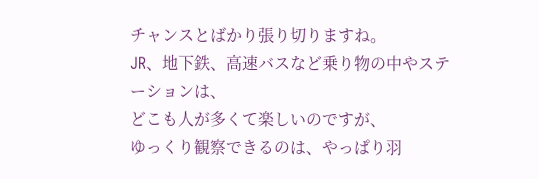チャンスとばかり張り切りますね。
JR、地下鉄、高速バスなど乗り物の中やステーションは、
どこも人が多くて楽しいのですが、
ゆっくり観察できるのは、やっぱり羽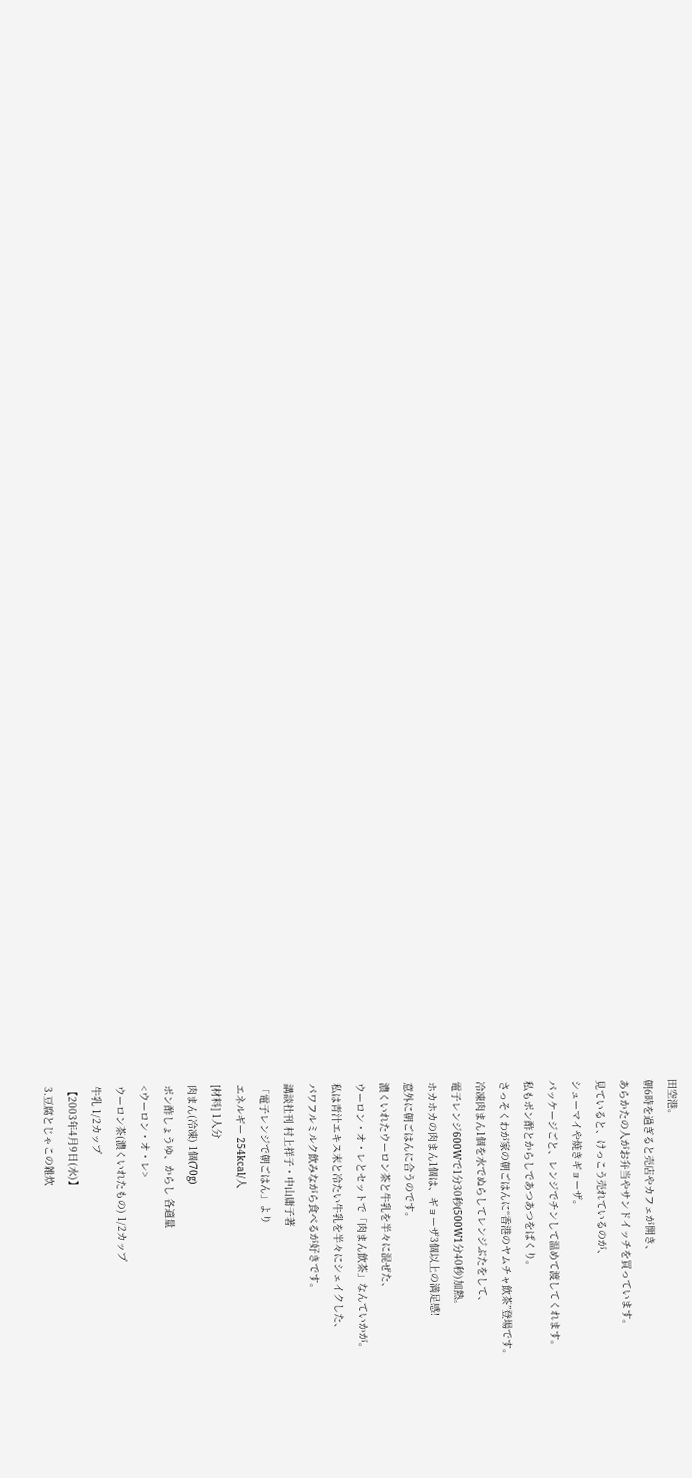田空港。
朝6時を過ぎると売店やカフェが開き、
あらかたの人がお弁当やサンドイッチを買っています。
見ていると、けっこう売れているのが、
シューマイや焼きギョーザ。
パッケージごと、レンジでチンして温めて渡してくれます。
私もポン酢とからしであつあつをぱくり。
さっそくわが家の朝ごはんに“香港のヤムチャ飲茶”登場です。
冷凍肉まん1個を水でぬらしてレンジぶたをして、
電子レンジ600Wで1分30秒(500W1分40秒)加熱。
ホカホカの肉まん1個は、ギョーザ3個以上の満足感!
意外に朝ごはんに合うのです。
濃くいれたウーロン茶と牛乳を半々に混ぜた、
ウーロン・オ・レとセットで「肉まん飲茶」なんていかが。
私は青汁エキス末と冷たい牛乳を半々にシェイクした、
パワフルミルク飲みながら食べるが好きです。
講談社刊 村上祥子・中山庸子著
「電子レンジで朝ごはん」より
エネルギー 254kcal/人
[材料] 1人分
肉まん(冷凍) 1個(70g)
ポン酢しょうゆ、からし 各適量
<ウーロン・オ・レ>
ウーロン茶(濃くいれたもの) 1/2カップ
牛乳 1/2カップ
【2003年4月9日(水)】
3.豆腐とじゃこの雑炊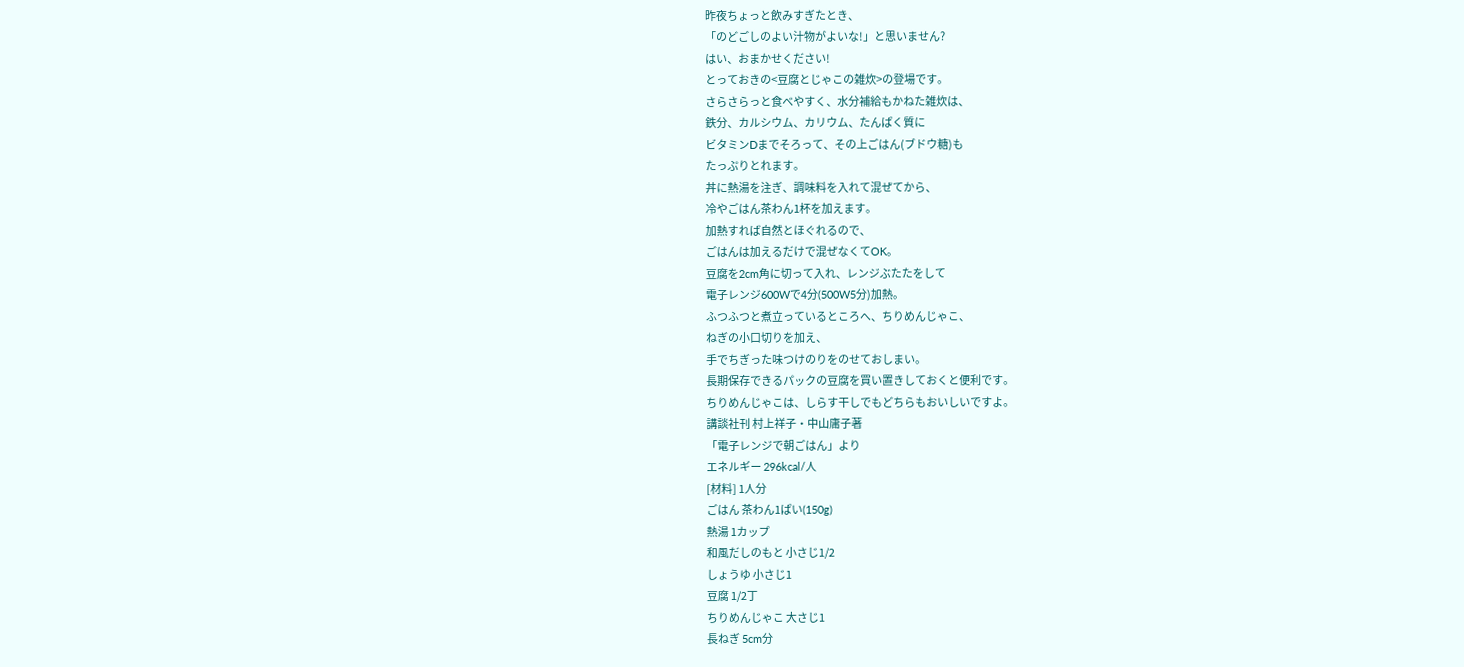昨夜ちょっと飲みすぎたとき、
「のどごしのよい汁物がよいな!」と思いません?
はい、おまかせください!
とっておきの<豆腐とじゃこの雑炊>の登場です。
さらさらっと食べやすく、水分補給もかねた雑炊は、
鉄分、カルシウム、カリウム、たんぱく質に
ビタミンDまでそろって、その上ごはん(ブドウ糖)も
たっぷりとれます。
丼に熱湯を注ぎ、調味料を入れて混ぜてから、
冷やごはん茶わん1杯を加えます。
加熱すれば自然とほぐれるので、
ごはんは加えるだけで混ぜなくてOK。
豆腐を2cm角に切って入れ、レンジぶたたをして
電子レンジ600Wで4分(500W5分)加熱。
ふつふつと煮立っているところへ、ちりめんじゃこ、
ねぎの小口切りを加え、
手でちぎった味つけのりをのせておしまい。
長期保存できるパックの豆腐を買い置きしておくと便利です。
ちりめんじゃこは、しらす干しでもどちらもおいしいですよ。
講談社刊 村上祥子・中山庸子著
「電子レンジで朝ごはん」より
エネルギー 296kcal/人
[材料] 1人分
ごはん 茶わん1ぱい(150g)
熱湯 1カップ
和風だしのもと 小さじ1/2
しょうゆ 小さじ1
豆腐 1/2丁
ちりめんじゃこ 大さじ1
長ねぎ 5cm分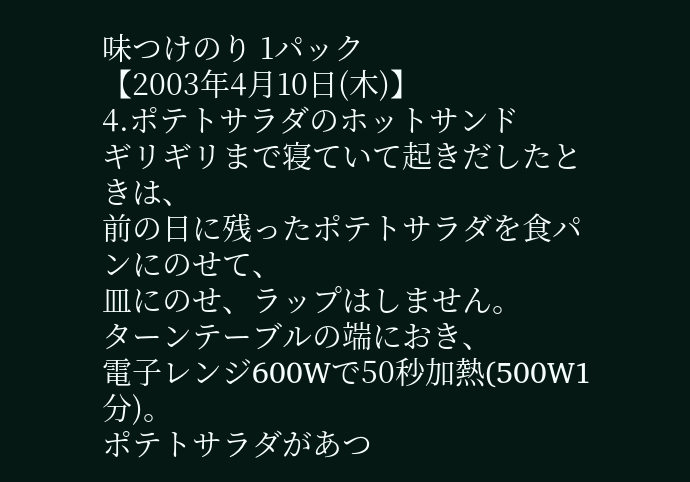味つけのり 1パック
【2003年4月10日(木)】
4.ポテトサラダのホットサンド
ギリギリまで寝ていて起きだしたときは、
前の日に残ったポテトサラダを食パンにのせて、
皿にのせ、ラップはしません。
ターンテーブルの端におき、
電子レンジ600Wで50秒加熱(500W1分)。
ポテトサラダがあつ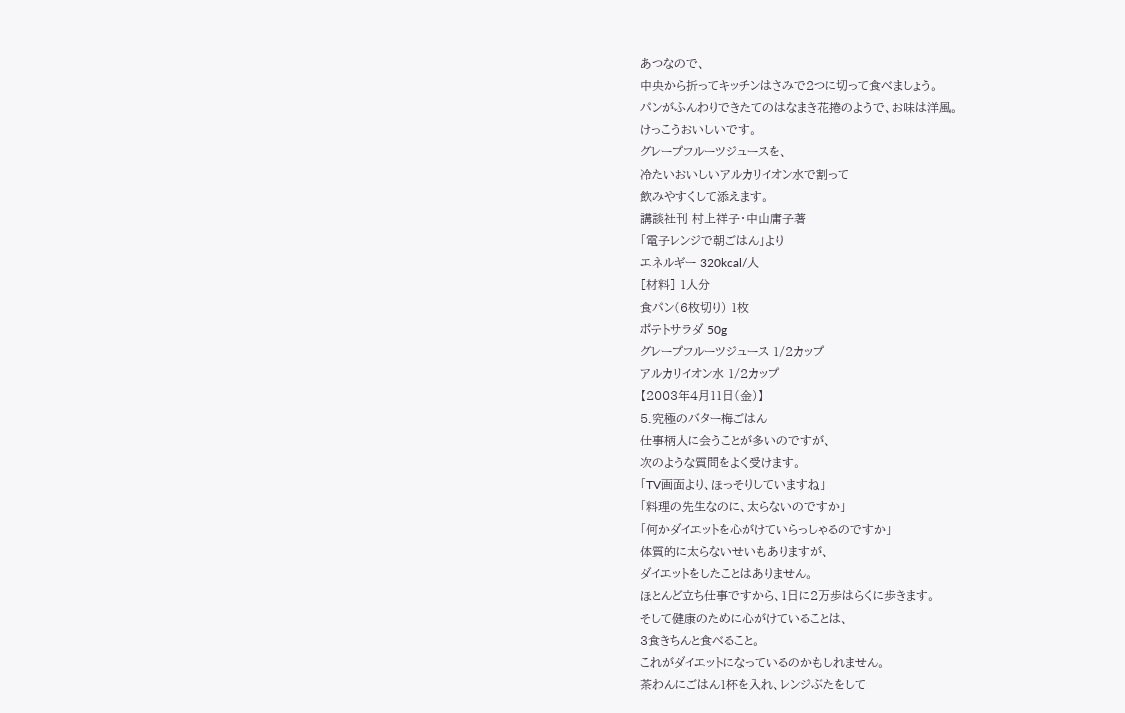あつなので、
中央から折ってキッチンはさみで2つに切って食べましょう。
パンがふんわりできたてのはなまき花捲のようで、お味は洋風。
けっこうおいしいです。
グレープフルーツジュースを、
冷たいおいしいアルカリイオン水で割って
飲みやすくして添えます。
講談社刊 村上祥子・中山庸子著
「電子レンジで朝ごはん」より
エネルギー 320kcal/人
[材料] 1人分
食パン(6枚切り) 1枚
ポテトサラダ 50g
グレープフルーツジュース 1/2カップ
アルカリイオン水 1/2カップ
【2003年4月11日(金)】
5.究極のバター梅ごはん
仕事柄人に会うことが多いのですが、
次のような質問をよく受けます。
「TV画面より、ほっそりしていますね」
「料理の先生なのに、太らないのですか」
「何かダイエットを心がけていらっしゃるのですか」
体質的に太らないせいもありますが、
ダイエットをしたことはありません。
ほとんど立ち仕事ですから、1日に2万歩はらくに歩きます。
そして健康のために心がけていることは、
3食きちんと食べること。
これがダイエットになっているのかもしれません。
茶わんにごはん1杯を入れ、レンジぶたをして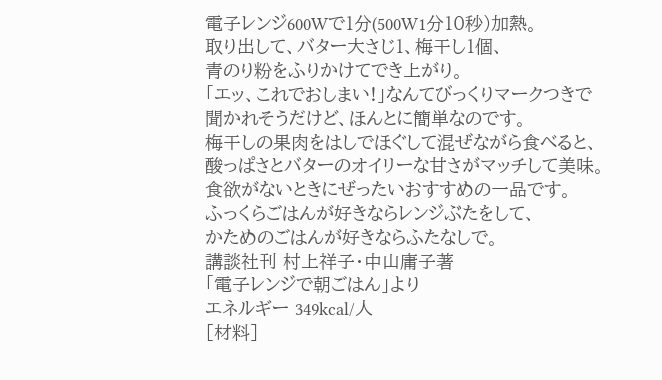電子レンジ600Wで1分(500W1分10秒)加熱。
取り出して、バター大さじ1、梅干し1個、
青のり粉をふりかけてでき上がり。
「エッ、これでおしまい!」なんてびっくりマークつきで
聞かれそうだけど、ほんとに簡単なのです。
梅干しの果肉をはしでほぐして混ぜながら食べると、
酸っぱさとバターのオイリーな甘さがマッチして美味。
食欲がないときにぜったいおすすめの一品です。
ふっくらごはんが好きならレンジぶたをして、
かためのごはんが好きならふたなしで。
講談社刊 村上祥子・中山庸子著
「電子レンジで朝ごはん」より
エネルギー 349kcal/人
[材料]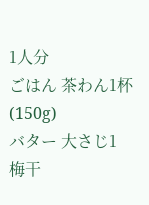1人分
ごはん 茶わん1杯(150g)
バター 大さじ1
梅干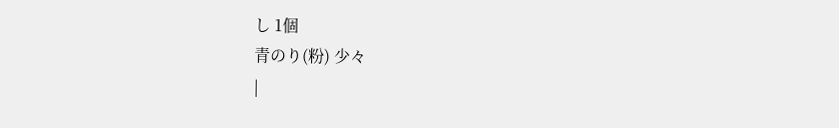し 1個
青のり(粉) 少々
|